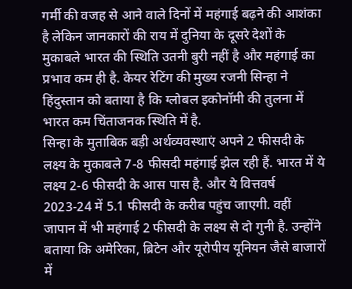गर्मी की वजह से आने वाले दिनों में महंगाई बढ़ने की आशंका है लेकिन जानकारों की राय में दुनिया के दूसरे देशों के मुकाबले भारत की स्थिति उतनी बुरी नहीं है और महंगाई का प्रभाव कम ही है. केयर रेटिंग की मुख्य रजनी सिन्हा ने हिंदुस्तान को बताया है कि ग्लोबल इकोनॉमी की तुलना में भारत कम चिंताजनक स्थिति में है.
सिन्हा के मुताबिक बड़ी अर्थव्यवस्थाएं अपने 2 फीसदी के लक्ष्य के मुकाबले 7-8 फीसदी महंगाई झेल रही हैं. भारत में ये लक्ष्य 2-6 फीसदी के आस पास है. और ये वित्तवर्ष 2023-24 में 5.1 फीसदी के करीब पहुंच जाएगी. वहीं जापान में भी महंगाई 2 फीसदी के लक्ष्य से दो गुनी है. उन्होंने बताया कि अमेरिका, ब्रिटेन और यूरोपीय यूनियन जैसे बाजारों में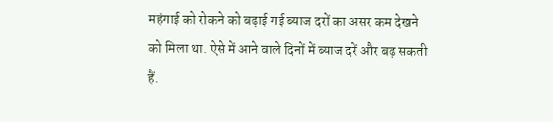महंगाई को रोकने को बढ़ाई गई ब्याज दरों का असर कम देखने को मिला था. ऐसे में आने वाले दिनों में ब्याज दरें और बढ़ सकती हैं.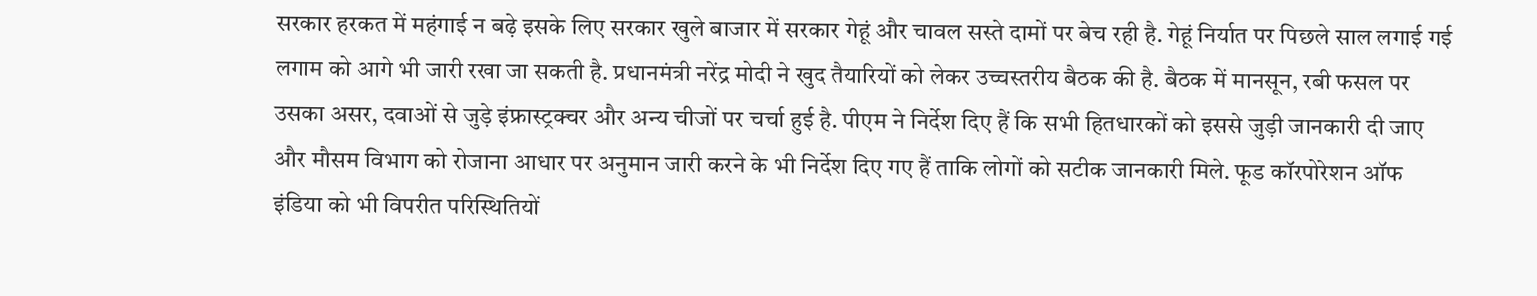सरकार हरकत में महंगाई न बढ़े इसके लिए सरकार खुले बाजार में सरकार गेहूं और चावल सस्ते दामों पर बेच रही है. गेहूं निर्यात पर पिछले साल लगाई गई लगाम को आगे भी जारी रखा जा सकती है. प्रधानमंत्री नरेंद्र मोदी ने खुद तैयारियों को लेकर उच्चस्तरीय बैठक की है. बैठक में मानसून, रबी फसल पर उसका असर, दवाओं से जुड़े इंफ्रास्ट्रक्चर और अन्य चीजों पर चर्चा हुई है. पीएम ने निर्देश दिए हैं कि सभी हितधारकों को इससे जुड़ी जानकारी दी जाए और मौसम विभाग को रोजाना आधार पर अनुमान जारी करने के भी निर्देश दिए गए हैं ताकि लोगों को सटीक जानकारी मिले. फूड कॉरपोरेशन ऑफ इंडिया को भी विपरीत परिस्थितियों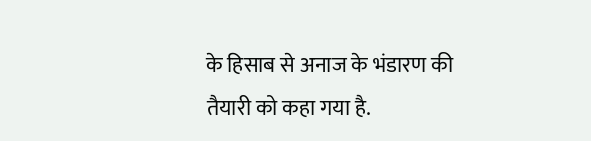के हिसाब से अनाज के भंडारण की तैयारी को कहा गया है.